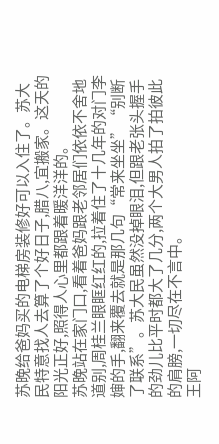苏晚给爸妈买的电梯房装修好可以入住了。苏大民特意找人去算了个好日子,腊八,宜搬家。这天的阳光正好,照得人心里都跟着暖洋洋的。
苏晚站在家门口,看着爸妈跟老邻居们依依不舍地道别,周桂兰眼眶红红的,拉着住了十几年的对门李婶的手,翻来覆去就是那几句“常来坐坐”“别断了联系”。苏大民虽然没掉眼泪,但跟老张头握手的劲儿比平时都大了几分,两个大男人拍了拍彼此的肩膀,一切尽在不言中。
王阿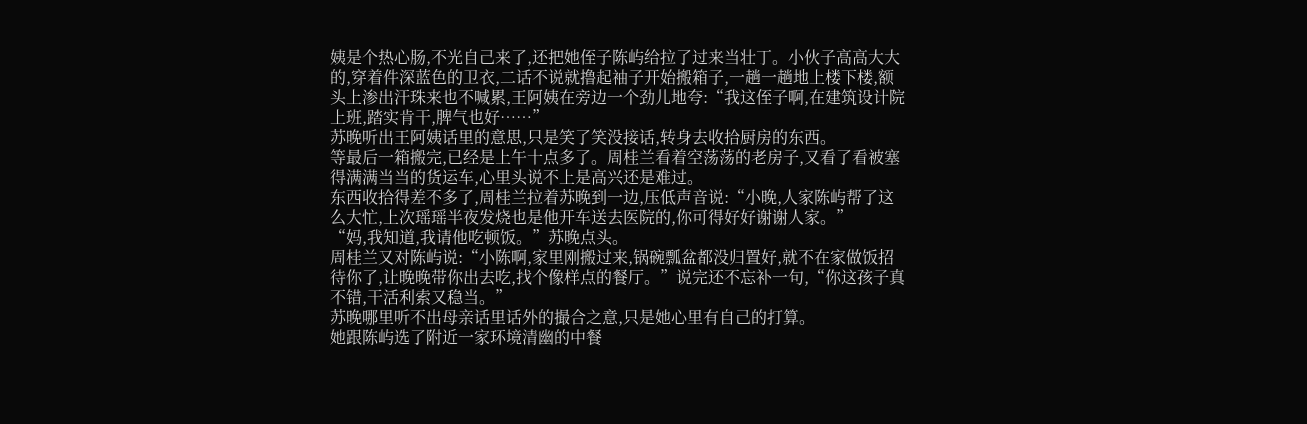姨是个热心肠,不光自己来了,还把她侄子陈屿给拉了过来当壮丁。小伙子高高大大的,穿着件深蓝色的卫衣,二话不说就撸起袖子开始搬箱子,一趟一趟地上楼下楼,额头上渗出汗珠来也不喊累,王阿姨在旁边一个劲儿地夸:“我这侄子啊,在建筑设计院上班,踏实肯干,脾气也好……”
苏晚听出王阿姨话里的意思,只是笑了笑没接话,转身去收拾厨房的东西。
等最后一箱搬完,已经是上午十点多了。周桂兰看着空荡荡的老房子,又看了看被塞得满满当当的货运车,心里头说不上是高兴还是难过。
东西收拾得差不多了,周桂兰拉着苏晚到一边,压低声音说:“小晚,人家陈屿帮了这么大忙,上次瑶瑶半夜发烧也是他开车送去医院的,你可得好好谢谢人家。”
“妈,我知道,我请他吃顿饭。”苏晚点头。
周桂兰又对陈屿说:“小陈啊,家里刚搬过来,锅碗瓢盆都没归置好,就不在家做饭招待你了,让晚晚带你出去吃,找个像样点的餐厅。”说完还不忘补一句,“你这孩子真不错,干活利索又稳当。”
苏晚哪里听不出母亲话里话外的撮合之意,只是她心里有自己的打算。
她跟陈屿选了附近一家环境清幽的中餐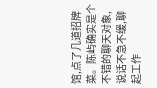馆,点了几道招牌菜。陈屿确实是个不错的聊天对象,说话不急不缓,聊起工作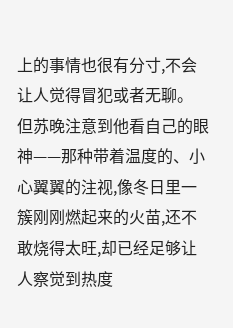上的事情也很有分寸,不会让人觉得冒犯或者无聊。
但苏晚注意到他看自己的眼神——那种带着温度的、小心翼翼的注视,像冬日里一簇刚刚燃起来的火苗,还不敢烧得太旺,却已经足够让人察觉到热度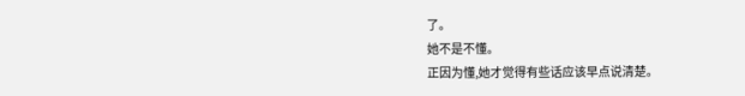了。
她不是不懂。
正因为懂,她才觉得有些话应该早点说清楚。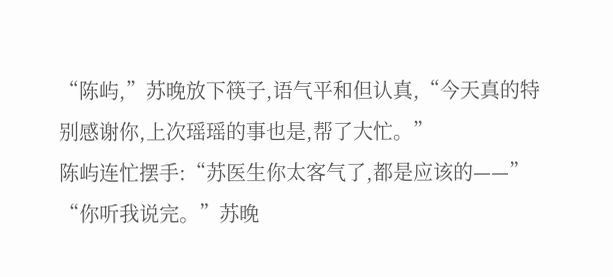“陈屿,”苏晚放下筷子,语气平和但认真,“今天真的特别感谢你,上次瑶瑶的事也是,帮了大忙。”
陈屿连忙摆手:“苏医生你太客气了,都是应该的——”
“你听我说完。”苏晚